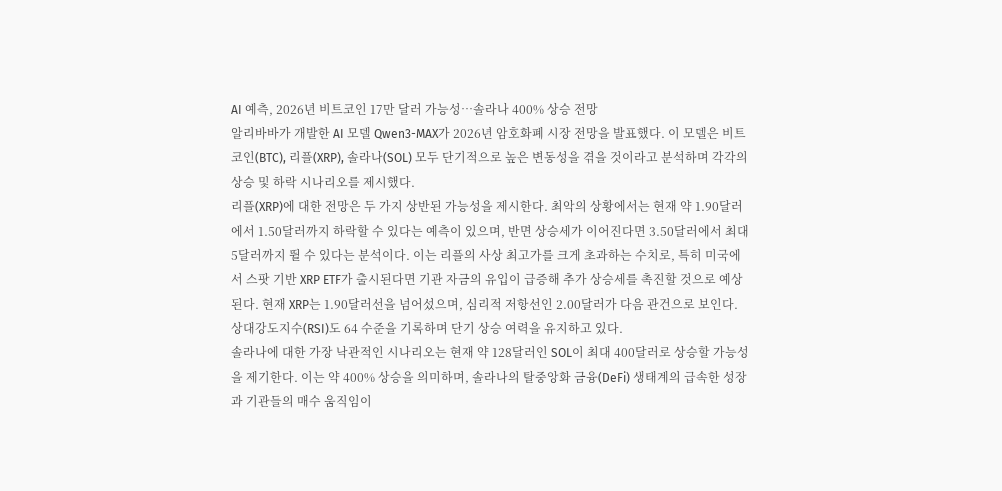AI 예측, 2026년 비트코인 17만 달러 가능성…솔라나 400% 상승 전망
알리바바가 개발한 AI 모델 Qwen3-MAX가 2026년 암호화폐 시장 전망을 발표했다. 이 모델은 비트코인(BTC), 리플(XRP), 솔라나(SOL) 모두 단기적으로 높은 변동성을 겪을 것이라고 분석하며 각각의 상승 및 하락 시나리오를 제시했다.
리플(XRP)에 대한 전망은 두 가지 상반된 가능성을 제시한다. 최악의 상황에서는 현재 약 1.90달러에서 1.50달러까지 하락할 수 있다는 예측이 있으며, 반면 상승세가 이어진다면 3.50달러에서 최대 5달러까지 뛸 수 있다는 분석이다. 이는 리플의 사상 최고가를 크게 초과하는 수치로, 특히 미국에서 스팟 기반 XRP ETF가 출시된다면 기관 자금의 유입이 급증해 추가 상승세를 촉진할 것으로 예상된다. 현재 XRP는 1.90달러선을 넘어섰으며, 심리적 저항선인 2.00달러가 다음 관건으로 보인다. 상대강도지수(RSI)도 64 수준을 기록하며 단기 상승 여력을 유지하고 있다.
솔라나에 대한 가장 낙관적인 시나리오는 현재 약 128달러인 SOL이 최대 400달러로 상승할 가능성을 제기한다. 이는 약 400% 상승을 의미하며, 솔라나의 탈중앙화 금융(DeFi) 생태계의 급속한 성장과 기관들의 매수 움직임이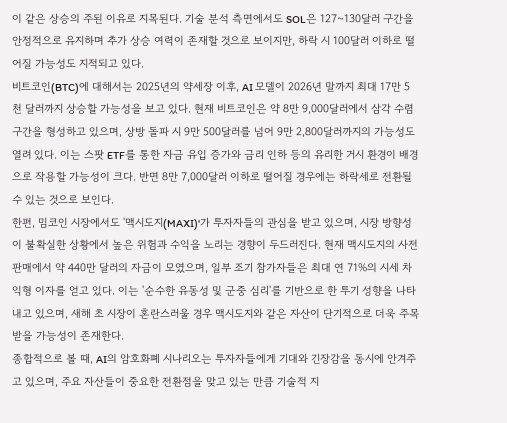이 같은 상승의 주된 이유로 지목된다. 기술 분석 측면에서도 SOL은 127~130달러 구간을 안정적으로 유지하며 추가 상승 여력이 존재할 것으로 보이지만, 하락 시 100달러 이하로 떨어질 가능성도 지적되고 있다.
비트코인(BTC)에 대해서는 2025년의 약세장 이후, AI 모델이 2026년 말까지 최대 17만 5천 달러까지 상승할 가능성을 보고 있다. 현재 비트코인은 약 8만 9,000달러에서 삼각 수렴 구간을 형성하고 있으며, 상방 돌파 시 9만 500달러를 넘어 9만 2,800달러까지의 가능성도 열려 있다. 이는 스팟 ETF를 통한 자금 유입 증가와 금리 인하 등의 유리한 거시 환경이 배경으로 작용할 가능성이 크다. 반면 8만 7,000달러 이하로 떨어질 경우에는 하락세로 전환될 수 있는 것으로 보인다.
한편, 밈코인 시장에서도 '맥시도지(MAXI)'가 투자자들의 관심을 받고 있으며, 시장 방향성이 불확실한 상황에서 높은 위험과 수익을 노리는 경향이 두드러진다. 현재 맥시도지의 사전 판매에서 약 440만 달러의 자금이 모였으며, 일부 조기 참가자들은 최대 연 71%의 시세 차익형 이자를 얻고 있다. 이는 '순수한 유동성 및 군중 심리'를 기반으로 한 투기 성향을 나타내고 있으며, 새해 초 시장이 혼란스러울 경우 맥시도지와 같은 자산이 단기적으로 더욱 주목받을 가능성이 존재한다.
종합적으로 볼 때, AI의 암호화폐 시나리오는 투자자들에게 기대와 긴장감을 동시에 안겨주고 있으며, 주요 자산들이 중요한 전환점을 맞고 있는 만큼 기술적 지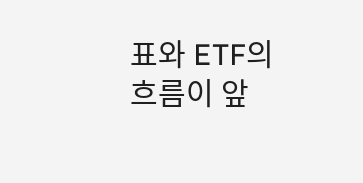표와 ETF의 흐름이 앞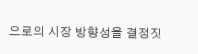으로의 시장 방향성을 결정짓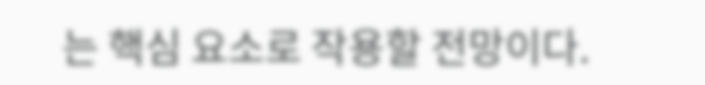는 핵심 요소로 작용할 전망이다.